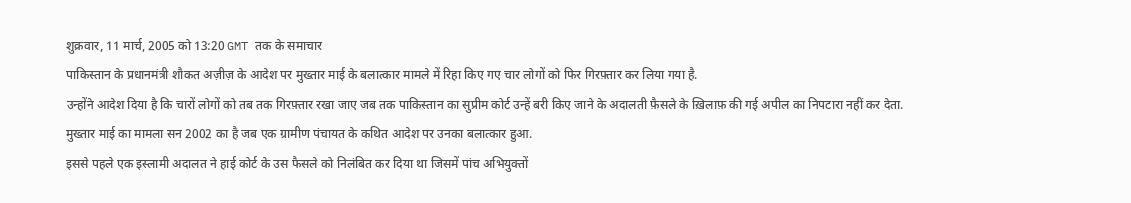शुक्रवार, 11 मार्च, 2005 को 13:20 GMT तक के समाचार
पाकिस्तान के प्रधानमंत्री शौकत अज़ीज़ के आदेश पर मुख्तार माई के बलात्कार मामले में रिहा किए गए चार लोगों को फिर गिरफ़्तार कर लिया गया है.
उन्होंने आदेश दिया है कि चारों लोगों को तब तक गिरफ़्तार रखा जाए जब तक पाकिस्तान का सुप्रीम कोर्ट उन्हें बरी किए जाने के अदालती फ़ैसले के ख़िलाफ़ की गई अपील का निपटारा नहीं कर देता.
मुख्तार माई का मामला सन 2002 का है जब एक ग्रामीण पंचायत के कथित आदेश पर उनका बलात्कार हुआ.
इससे पहले एक इस्लामी अदालत ने हाई कोर्ट के उस फैसले को निलंबित कर दिया था जिसमें पांच अभियुक्तों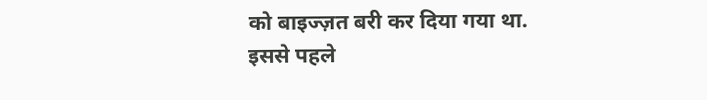को बाइज्ज़त बरी कर दिया गया था.
इससे पहले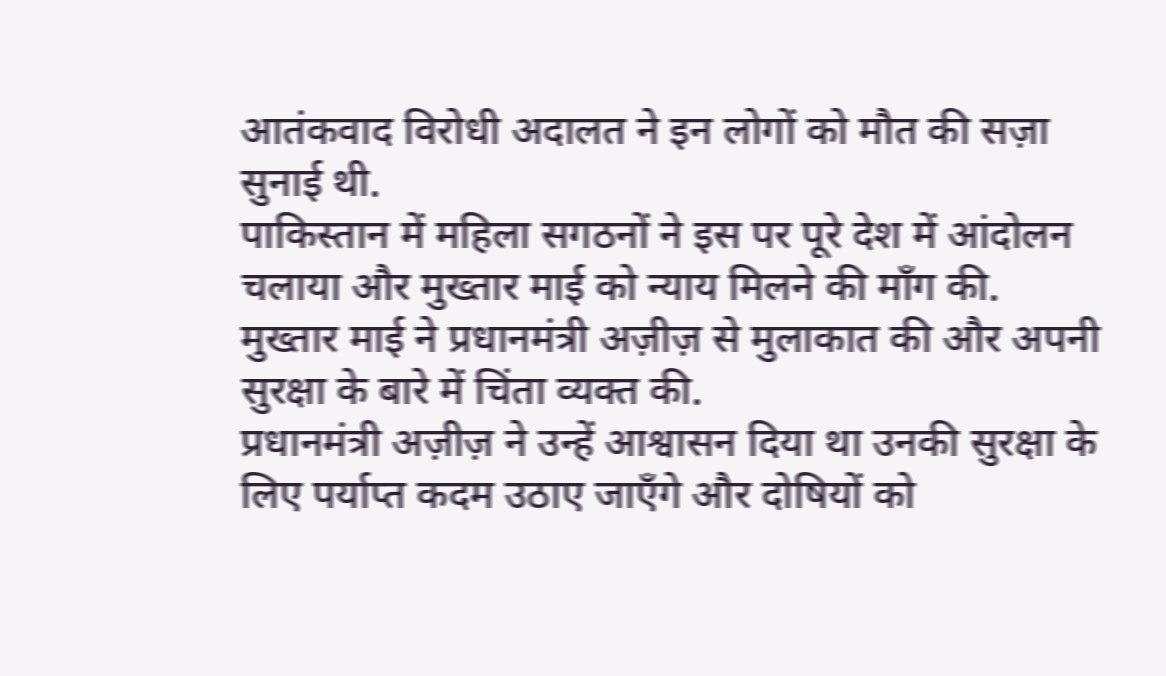आतंकवाद विरोधी अदालत ने इन लोगों को मौत की सज़ा सुनाई थी.
पाकिस्तान में महिला सगठनों ने इस पर पूरे देश में आंदोलन चलाया और मुख्तार माई को न्याय मिलने की माँग की.
मुख्तार माई ने प्रधानमंत्री अज़ीज़ से मुलाकात की और अपनी सुरक्षा के बारे में चिंता व्यक्त की.
प्रधानमंत्री अज़ीज़ ने उन्हें आश्वासन दिया था उनकी सुरक्षा के लिए पर्याप्त कदम उठाए जाएँगे और दोषियों को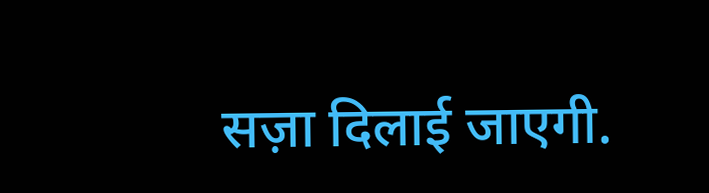सज़ा दिलाई जाएगी.